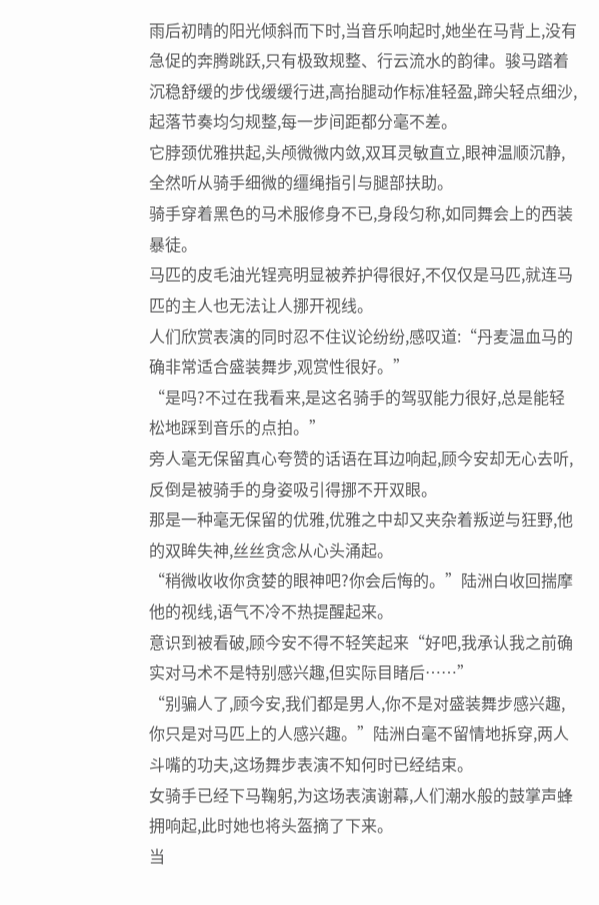雨后初晴的阳光倾斜而下时,当音乐响起时,她坐在马背上,没有急促的奔腾跳跃,只有极致规整、行云流水的韵律。骏马踏着沉稳舒缓的步伐缓缓行进,高抬腿动作标准轻盈,蹄尖轻点细沙,起落节奏均匀规整,每一步间距都分毫不差。
它脖颈优雅拱起,头颅微微内敛,双耳灵敏直立,眼神温顺沉静,全然听从骑手细微的缰绳指引与腿部扶助。
骑手穿着黑色的马术服修身不已,身段匀称,如同舞会上的西装暴徒。
马匹的皮毛油光锃亮明显被养护得很好,不仅仅是马匹,就连马匹的主人也无法让人挪开视线。
人们欣赏表演的同时忍不住议论纷纷,感叹道:“丹麦温血马的确非常适合盛装舞步,观赏性很好。”
“是吗?不过在我看来,是这名骑手的驾驭能力很好,总是能轻松地踩到音乐的点拍。”
旁人毫无保留真心夸赞的话语在耳边响起,顾今安却无心去听,反倒是被骑手的身姿吸引得挪不开双眼。
那是一种毫无保留的优雅,优雅之中却又夹杂着叛逆与狂野,他的双眸失神,丝丝贪念从心头涌起。
“稍微收收你贪婪的眼神吧?你会后悔的。”陆洲白收回揣摩他的视线,语气不冷不热提醒起来。
意识到被看破,顾今安不得不轻笑起来“好吧,我承认我之前确实对马术不是特别感兴趣,但实际目睹后……”
“别骗人了,顾今安,我们都是男人,你不是对盛装舞步感兴趣,你只是对马匹上的人感兴趣。”陆洲白毫不留情地拆穿,两人斗嘴的功夫,这场舞步表演不知何时已经结束。
女骑手已经下马鞠躬,为这场表演谢幕,人们潮水般的鼓掌声蜂拥响起,此时她也将头盔摘了下来。
当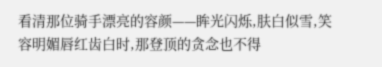看清那位骑手漂亮的容颜——眸光闪烁,肤白似雪,笑容明媚唇红齿白时,那登顶的贪念也不得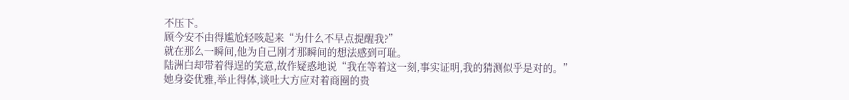不压下。
顾今安不由得尴尬轻咳起来“为什么不早点提醒我?”
就在那么一瞬间,他为自己刚才那瞬间的想法感到可耻。
陆洲白却带着得逞的笑意,故作疑惑地说“我在等着这一刻,事实证明,我的猜测似乎是对的。”
她身姿优雅,举止得体,谈吐大方应对着商圈的贵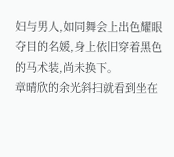妇与男人,如同舞会上出色耀眼夺目的名媛,身上依旧穿着黑色的马术装,尚未换下。
章晴欣的余光斜扫就看到坐在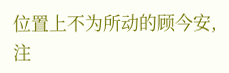位置上不为所动的顾今安,注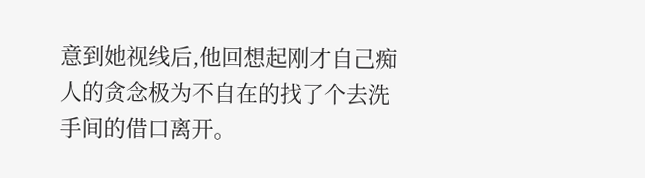意到她视线后,他回想起刚才自己痴人的贪念极为不自在的找了个去洗手间的借口离开。